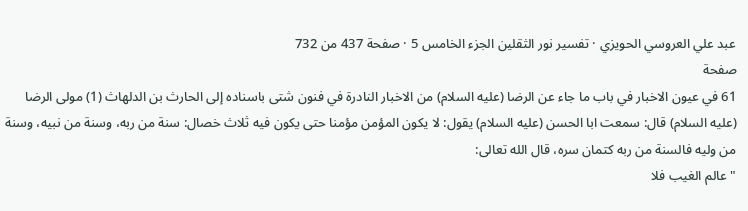عبد علي العروسي الحويزي · تفسير نور الثقلين الجزء الخامس 5 · صفحة 437 من 732
صفحة
61 في عيون الاخبار في باب ما جاء عن الرضا (عليه السلام) من الاخبار النادرة في فنون شتى باسناده إلى الحارث بن الدلهاث (1) مولى الرضا (عليه السلام) قال: سمعت ابا الحسن (عليه السلام) يقول: لا يكون المؤمن مؤمنا حتى يكون فيه ثلاث خصال: سنة من ربه، وسنة من نبيه، وسنة من وليه فالسنة من ربه كتمان سره، قال الله تعالى:
" عالم الغيب فلا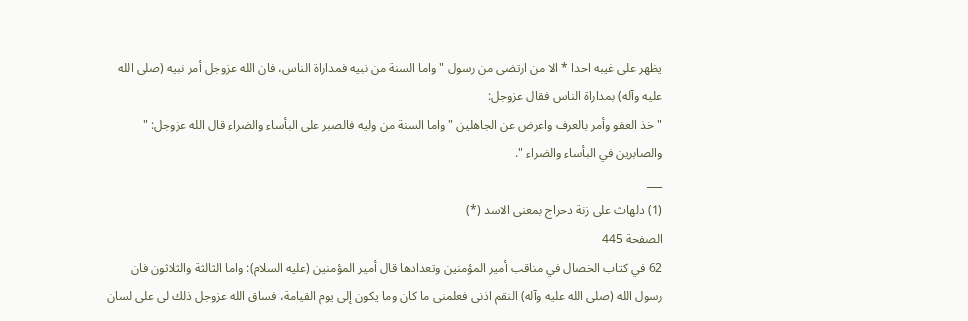يظهر على غيبه احدا * الا من ارتضى من رسول " واما السنة من نبيه فمداراة الناس، فان الله عزوجل أمر نبيه (صلى الله عليه وآله) بمداراة الناس فقال عزوجل:
" خذ العفو وأمر بالعرف واعرض عن الجاهلين " واما السنة من وليه فالصبر على البأساء والضراء قال الله عزوجل: " والصابرين في البأساء والضراء ".
___
(1) دلهاث على زنة دحراج بمعنى الاسد (*)
الصفحة 445
62 في كتاب الخصال في مناقب أمير المؤمنين وتعدادها قال أمير المؤمنين (عليه السلام): واما الثالثة والثلاثون فان رسول الله (صلى الله عليه وآله) النقم اذنى فعلمنى ما كان وما يكون إلى يوم القيامة، فساق الله عزوجل ذلك لى على لسان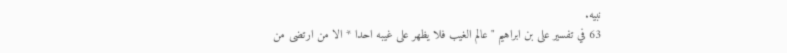نبيه.
63 في تفسير على بن ابراهيم " عالم الغيب فلا يظهر على غيبه احدا * الا من ارتضى من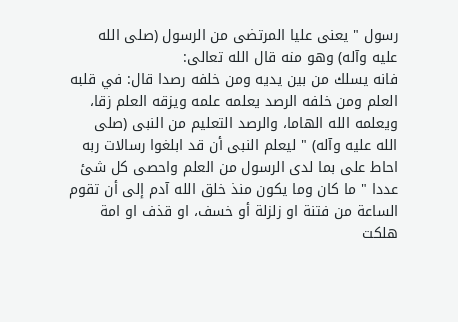رسول " يعنى عليا المرتضى من الرسول (صلى الله عليه وآله) وهو منه قال الله تعالى:
فانه يسلك من بين يديه ومن خلفه رصدا قال: في قلبه العلم ومن خلفه الرصد يعلمه علمه ويزقه العلم زقا، ويعلمه الله الهاما، والرصد التعليم من النبى (صلى الله عليه وآله) " ليعلم النبى أن قد ابلغوا رسالات ربه احاط على بما لدى الرسول من العلم واحصى كل شئ عددا " ما كان وما يكون منذ خلق الله آدم إلى أن تقوم الساعة من فتنة او زلزلة أو خسف، او قذف او امة هلكت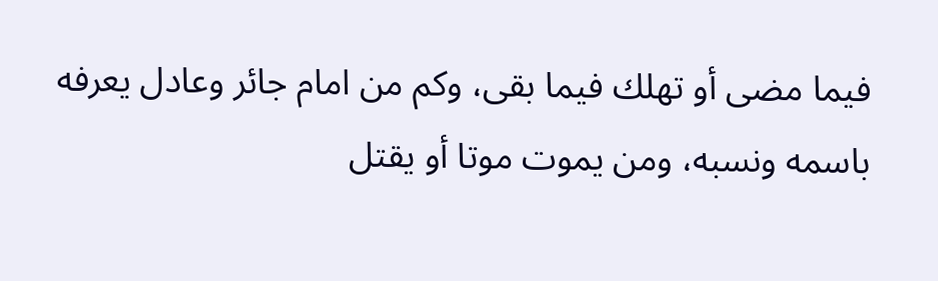فيما مضى أو تهلك فيما بقى، وكم من امام جائر وعادل يعرفه باسمه ونسبه، ومن يموت موتا أو يقتل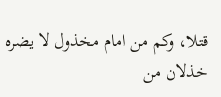قتلا، وكم من امام مخذول لا يضره خذلان من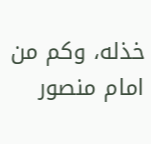خذله، وكم من امام منصور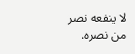لا ينفعه نصر من نصره.